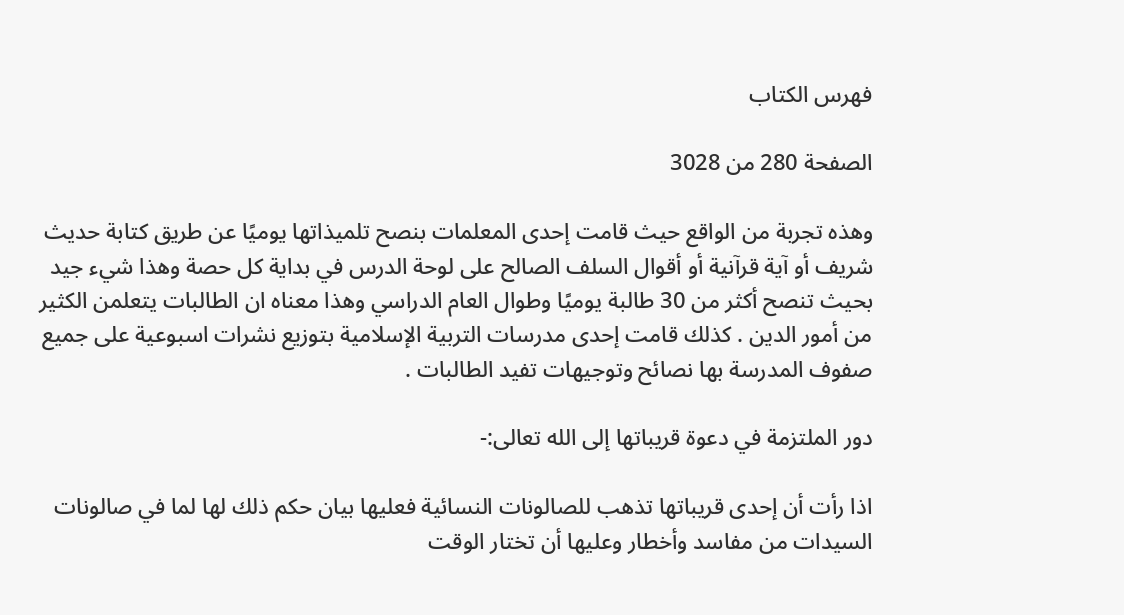فهرس الكتاب

الصفحة 280 من 3028

وهذه تجربة من الواقع حيث قامت إحدى المعلمات بنصح تلميذاتها يوميًا عن طريق كتابة حديث شريف أو آية قرآنية أو أقوال السلف الصالح على لوحة الدرس في بداية كل حصة وهذا شيء جيد بحيث تنصح أكثر من 30 طالبة يوميًا وطوال العام الدراسي وهذا معناه ان الطالبات يتعلمن الكثير من أمور الدين . كذلك قامت إحدى مدرسات التربية الإسلامية بتوزيع نشرات اسبوعية على جميع صفوف المدرسة بها نصائح وتوجيهات تفيد الطالبات .

دور الملتزمة في دعوة قريباتها إلى الله تعالى:-

اذا رأت أن إحدى قريباتها تذهب للصالونات النسائية فعليها بيان حكم ذلك لها لما في صالونات السيدات من مفاسد وأخطار وعليها أن تختار الوقت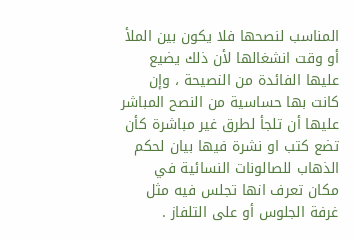المناسب لنصحها فلا يكون بين الملأ أو وقت انشغالها لأن ذلك يضيع عليها الفائدة من النصيحة ، وإن كانت بها حساسية من النصح المباشر عليها أن تلجأ لطرق غير مباشرة كأن تضع كتب او نشرة فيها بيان لحكم الذهاب للصالونات النسائية في مكان تعرف انها تجلس فيه مثل غرفة الجلوس أو على التلفاز .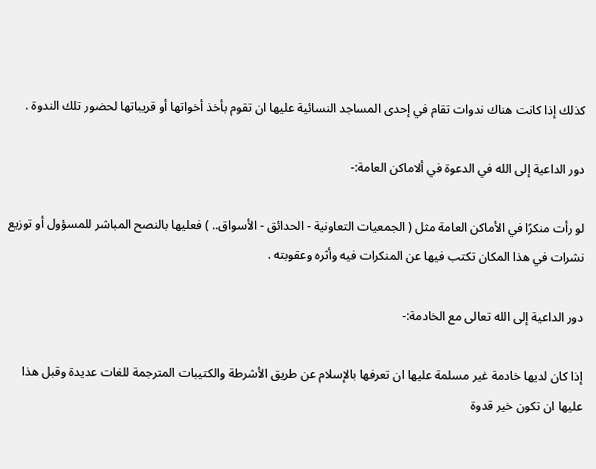كذلك إذا كانت هناك ندوات تقام في إحدى المساجد النسائية عليها ان تقوم بأخذ أخواتها أو قريباتها لحضور تلك الندوة .

دور الداعية إلى الله في الدعوة في ألاماكن العامة:-

لو رأت منكرًا في الأماكن العامة مثل ( الجمعيات التعاونية - الحدائق - الأسواق.. ) فعليها بالنصح المباشر للمسؤول أو توزيع نشرات في هذا المكان تكتب فيها عن المنكرات فيه وأثره وعقوبته .

دور الداعية إلى الله تعالى مع الخادمة:-

إذا كان لديها خادمة غير مسلمة عليها ان تعرفها بالإسلام عن طريق الأشرطة والكتيبات المترجمة للغات عديدة وقبل هذا عليها ان تكون خير قدوة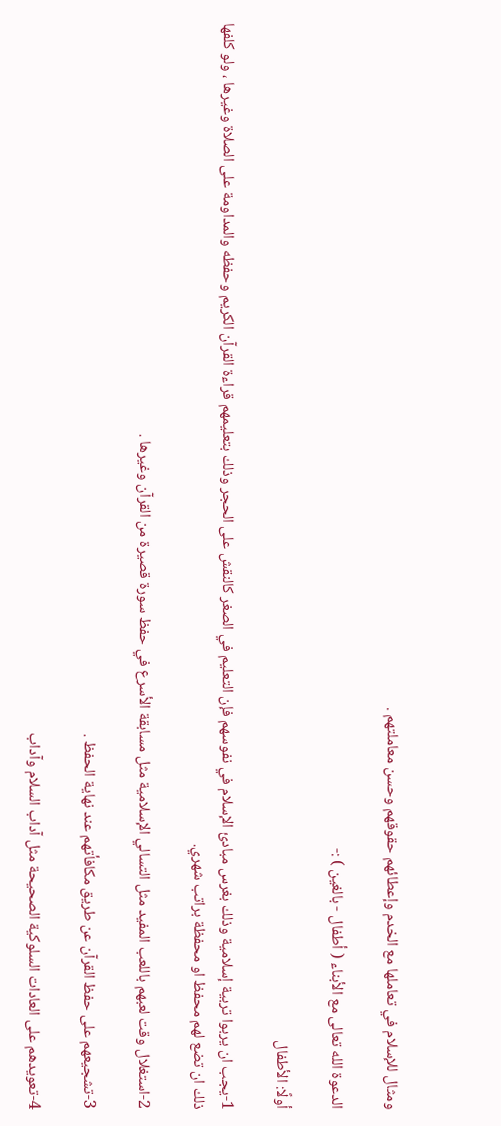ومثال للإسلام في تعاملها مع الخدم وإعطائهم حقوقهم وحسن معاملتهم .

الدعوة الله تعالى مع الأبناء ( أطفال - بالغين ) :-

أولًا: الأطفال

1-يجب ان يربوا تربية إسلامية وذلك بغرس مبادئ الإسلام في نفوسهم فإن التعليم في الصغر كالنقش على الحجر وذلك بتعليمهم قراءة القرآن الكريم وحفظه والمداومة على الصلاة وغيرها ، ولو كلفها ذلك ان تضع لهم محفظ او محفظة براتب شهري.

2-استغلال وقت لعبهم باللعب المفيد مثل التسالي الإسلامية مثل مسابقة الأسرع في حفظ سورة قصيرة من القرآن وغيرها .

3-تشجيعهم على حفظ القرآن عن طريق مكافأتهم عند نهاية الحفظ .

4-تعويدهم على العادات السلوكية الصحيحة مثل آداب السلام وآداب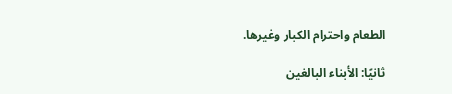الطعام واحترام الكبار وغيرها.

ثانيًا: الأبناء البالغين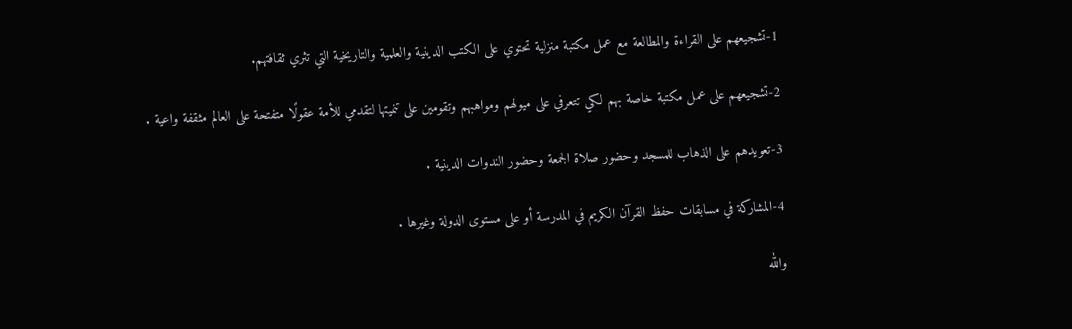1-تشجيعهم على القراءة والمطالعة مع عمل مكتبة منزلية تحتوي على الكتب الدينية والعلمية والتاريخية التي تثري ثقافتهم.

2-تشجيعهم على عمل مكتبة خاصة بهم لكي تتعرفي على ميولهم ومواهبهم وتقومين على تنميتها لتقدمي للأمة عقولًا متفتحة على العالم مثقفة واعية .

3-تعويدهم على الذهاب للمسجد وحضور صلاة الجمعة وحضور الندوات الدينية .

4-المشاركة في مسابقات حفظ القرآن الكريم في المدرسة أو على مستوى الدولة وغيرها .

والله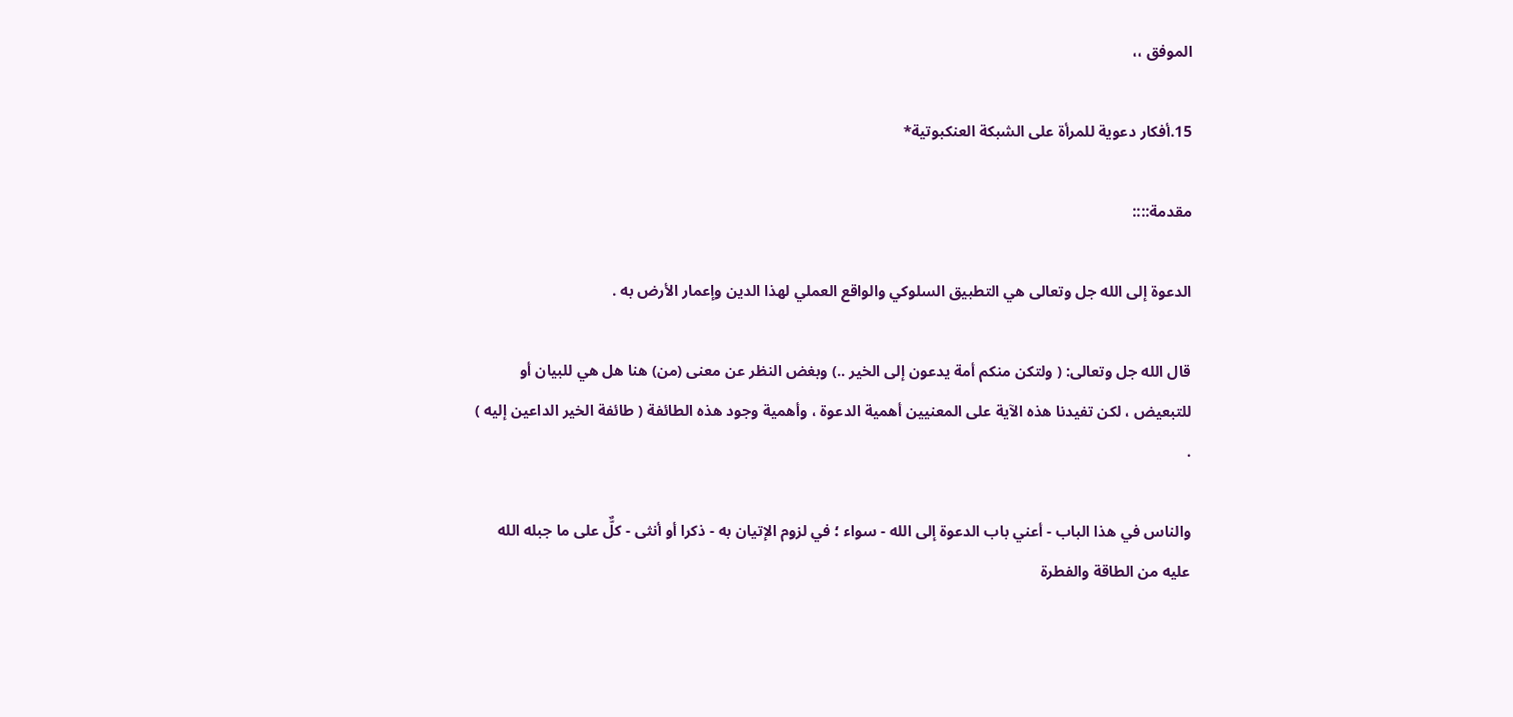الموفق ،،

15.أفكار دعوية للمرأة على الشبكة العنكبوتية*

مقدمة::::

الدعوة إلى الله جل وتعالى هي التطبيق السلوكي والواقع العملي لهذا الدين وإعمار الأرض به .

قال الله جل وتعالى: ( ولتكن منكم أمة يدعون إلى الخير ..) وبغض النظر عن معنى (من) هنا هل هي للبيان أو للتبعيض ، لكن تفيدنا هذه الآية على المعنيين أهمية الدعوة ، وأهمية وجود هذه الطائفة ( طائفة الخير الداعين إليه ) .

والناس في هذا الباب - أعني باب الدعوة إلى الله - سواء ؛ في لزوم الإتيان به - ذكرا أو أنثى - كلٌّ على ما جبله الله عليه من الطاقة والفطرة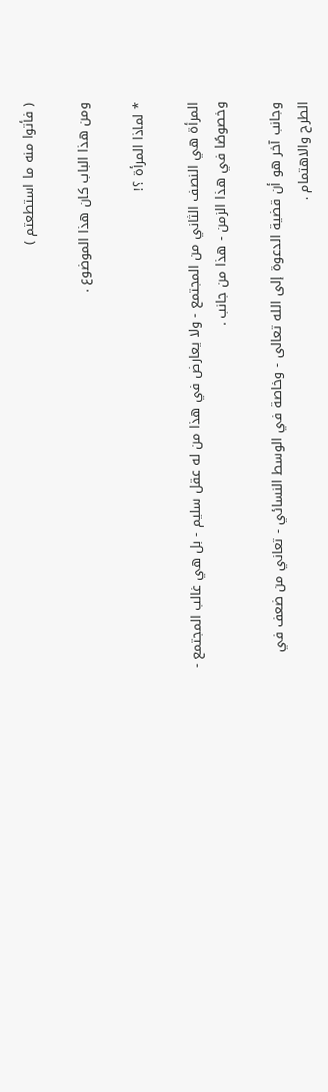( فأتوا منه ما استطعتم )

ومن هذا الباب كان هذا الموضوع .

* لماذا المرأة ؟!

المرأة هي النصف الثاني من المجتمع - ولا يعارض في هذا من له عقل سليم - بل هي غالب المجتمع - وخصوصًا في هذا الزمن - هذا من جانب .

وجانب آخر هو أن قضية الدعوة إلى الله تعالى - وخاصة في الوسط النسائي - تعاني من ضعف في الطرح والاهتمام .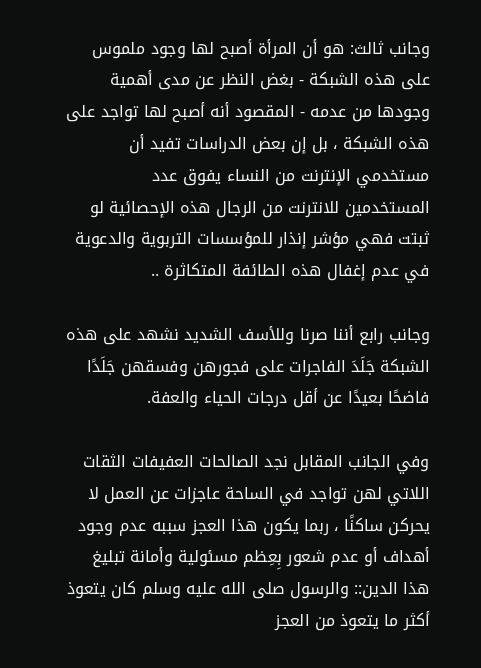وجانب ثالث: هو أن المرأة أصبح لها وجود ملموس على هذه الشبكة - بغض النظر عن مدى أهمية وجودها من عدمه - المقصود أنه أصبح لها تواجد على هذه الشبكة ، بل إن بعض الدراسات تفيد أن مستخدمي الإنترنت من النساء يفوق عدد المستخدمين للانترنت من الرجال هذه الإحصائية لو ثبتت فهي مؤشر إنذار للمؤسسات التربوية والدعوية في عدم إغفال هذه الطائفة المتكاثرة ..

وجانب رابع أننا صرنا وللأسف الشديد نشهد على هذه الشبكة جَلَدَ الفاجرات على فجورهن وفسقهن جَلَدًا فاضحًا بعيدًا عن أقل درجات الحياء والعفة.

وفي الجانب المقابل نجد الصالحات العفيفات الثقات اللاتي لهن تواجد في الساحة عاجزات عن العمل لا يحركن ساكنًا ، ربما يكون هذا العجز سببه عدم وجود أهداف أو عدم شعور بِعِظم مسئولية وأمانة تبليغ هذا الدين:: والرسول صلى الله عليه وسلم كان يتعوذ أكثر ما يتعوذ من العجز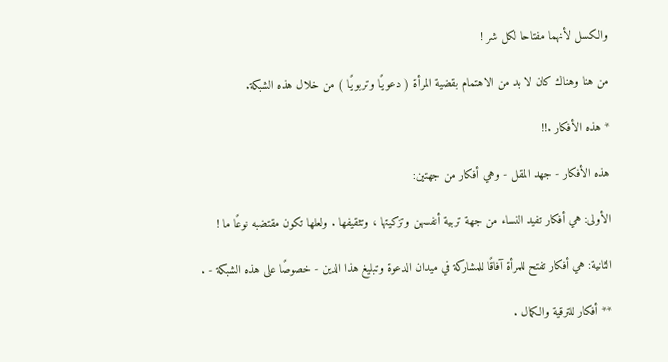والكسل لأنهما مفتاحا لكل شر !

من هنا وهناك كان لا بد من الاهتمام بقضية المرأة ( دعويًا وتربويًا ) من خلال هذه الشبكة.

* هذه الأفكار .!!

هذه الأفكار - جهد المقل - وهي أفكار من جهتين:

الأولى: هي أفكار تفيد النساء من جهة تربية أنفسهن وتزكيتها ، وتثقيفها . ولعلها تكون مقتضبه نوعًا ما !

الثانية: هي أفكار تفتح للمرأة آفاقًا للمشاركة في ميدان الدعوة وتبليغ هذا الدين - خصوصًا على هذه الشبكة - .

** أفكار للترقية والكمال .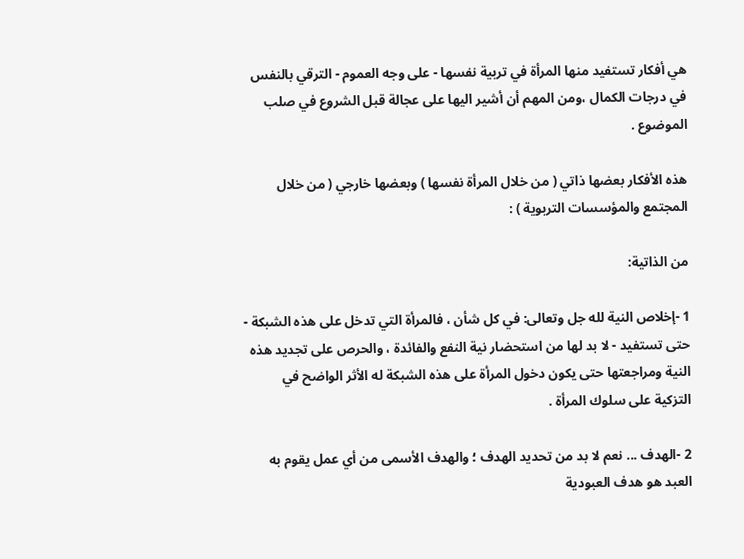هي أفكار تستفيد منها المرأة في تربية نفسها - على وجه العموم - الترقي بالنفس في درجات الكمال ،ومن المهم أن أشير اليها على عجالة قبل الشروع في صلب الموضوع .

هذه الأفكار بعضها ذاتي ( من خلال المرأة نفسها ) وبعضها خارجي ( من خلال المجتمع والمؤسسات التربوية ) :

من الذاتية:

1 -إخلاص النية لله جل وتعالى: في كل شأن ، فالمرأة التي تدخل على هذه الشبكة - حتى تستفيد - لا بد لها من استحضار نية النفع والفائدة ، والحرص على تجديد هذه النية ومراجعتها حتى يكون دخول المرأة على هذه الشبكة له الأثر الواضح في التزكية على سلوك المرأة .

2 -الهدف ... نعم لا بد من تحديد الهدف ؛ والهدف الأسمى من أي عمل يقوم به العبد هو هدف العبودية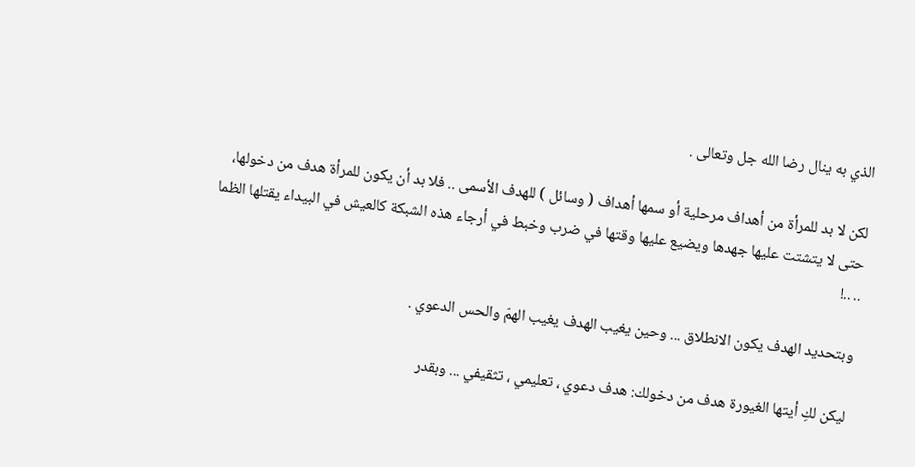الذي به ينال رضا الله جل وتعالى .

لكن لا بد للمرأة من أهداف مرحلية أو سمها أهداف ( وسائل ) للهدف الأسمى .. فلا بد أن يكون للمرأة هدف من دخولها، حتى لا يتشتت عليها جهدها ويضيع عليها وقتها في ضرب وخبط في أرجاء هذه الشبكة كالعيش في البيداء يقتلها الظما .. ..!

وبتحديد الهدف يكون الانطلاق ... وحين يغيب الهدف يغيب الهمّ والحس الدعوي .

ليكن لكِ أيتها الغيورة هدف من دخولك: هدف دعوي ، تعليمي ، تثقيفي ... وبقدر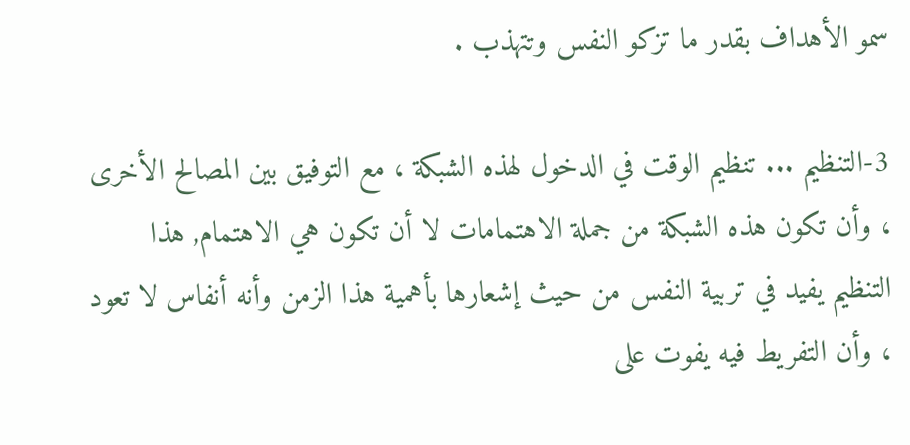سمو الأهداف بقدر ما تزكو النفس وتتهذب .

3-التنظيم ... تنظيم الوقت في الدخول لهذه الشبكة ، مع التوفيق بين المصالح الأخرى ، وأن تكون هذه الشبكة من جملة الاهتمامات لا أن تكون هي الاهتمام, هذا التنظيم يفيد في تربية النفس من حيث إشعارها بأهمية هذا الزمن وأنه أنفاس لا تعود ، وأن التفريط فيه يفوت على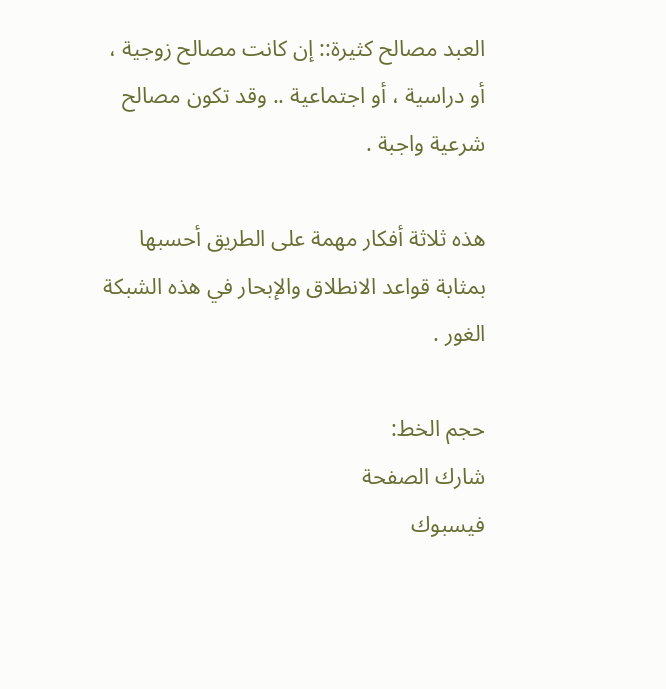العبد مصالح كثيرة:: إن كانت مصالح زوجية ، أو دراسية ، أو اجتماعية .. وقد تكون مصالح شرعية واجبة .

هذه ثلاثة أفكار مهمة على الطريق أحسبها بمثابة قواعد الانطلاق والإبحار في هذه الشبكة الغور ‍.

حجم الخط:
شارك الصفحة
فيسبوك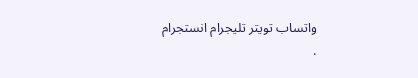واتساب تويتر تليجرام انستجرام
.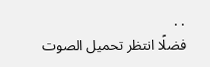. .
فضلًا انتظر تحميل الصوت